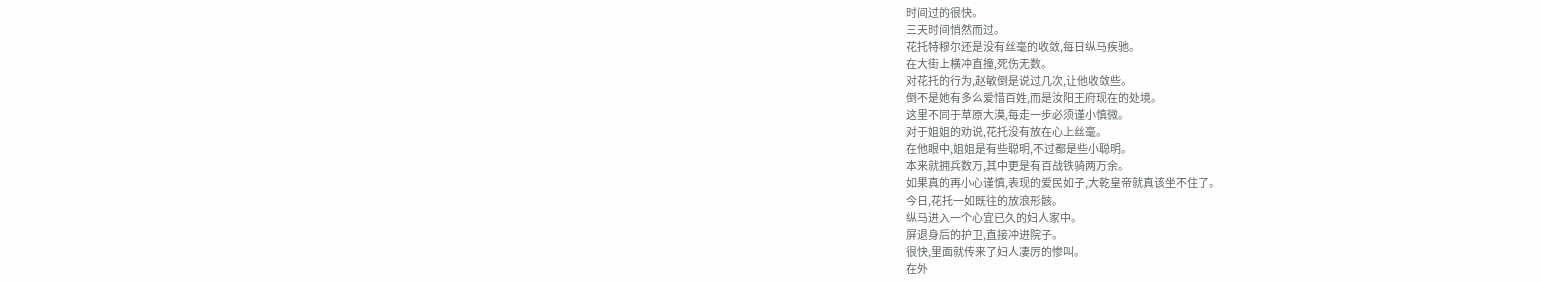时间过的很快。
三天时间悄然而过。
花托特穆尔还是没有丝毫的收敛,每日纵马疾驰。
在大街上横冲直撞,死伤无数。
对花托的行为,赵敏倒是说过几次,让他收敛些。
倒不是她有多么爱惜百姓,而是汝阳王府现在的处境。
这里不同于草原大漠,每走一步必须谨小慎微。
对于姐姐的劝说,花托没有放在心上丝毫。
在他眼中,姐姐是有些聪明,不过都是些小聪明。
本来就拥兵数万,其中更是有百战铁骑两万余。
如果真的再小心谨慎,表现的爱民如子,大乾皇帝就真该坐不住了。
今日,花托一如既往的放浪形骸。
纵马进入一个心宜已久的妇人家中。
屏退身后的护卫,直接冲进院子。
很快,里面就传来了妇人凄厉的惨叫。
在外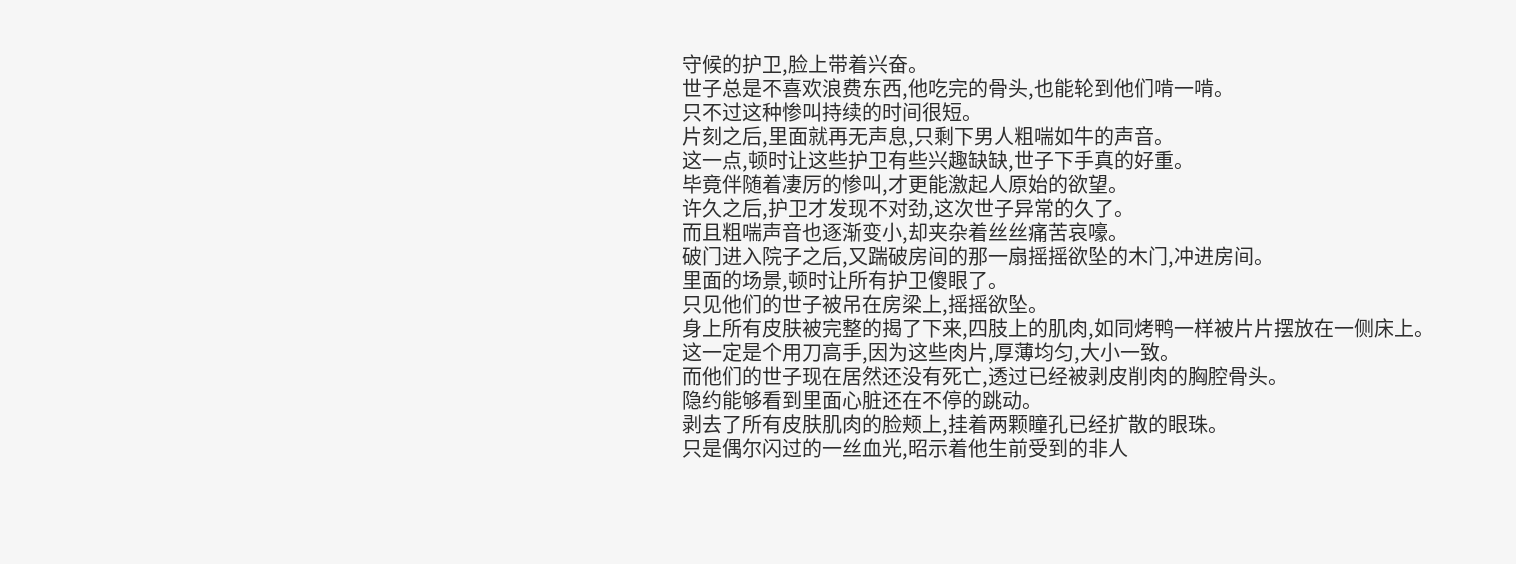守候的护卫,脸上带着兴奋。
世子总是不喜欢浪费东西,他吃完的骨头,也能轮到他们啃一啃。
只不过这种惨叫持续的时间很短。
片刻之后,里面就再无声息,只剩下男人粗喘如牛的声音。
这一点,顿时让这些护卫有些兴趣缺缺,世子下手真的好重。
毕竟伴随着凄厉的惨叫,才更能激起人原始的欲望。
许久之后,护卫才发现不对劲,这次世子异常的久了。
而且粗喘声音也逐渐变小,却夹杂着丝丝痛苦哀嚎。
破门进入院子之后,又踹破房间的那一扇摇摇欲坠的木门,冲进房间。
里面的场景,顿时让所有护卫傻眼了。
只见他们的世子被吊在房梁上,摇摇欲坠。
身上所有皮肤被完整的揭了下来,四肢上的肌肉,如同烤鸭一样被片片摆放在一侧床上。
这一定是个用刀高手,因为这些肉片,厚薄均匀,大小一致。
而他们的世子现在居然还没有死亡,透过已经被剥皮削肉的胸腔骨头。
隐约能够看到里面心脏还在不停的跳动。
剥去了所有皮肤肌肉的脸颊上,挂着两颗瞳孔已经扩散的眼珠。
只是偶尔闪过的一丝血光,昭示着他生前受到的非人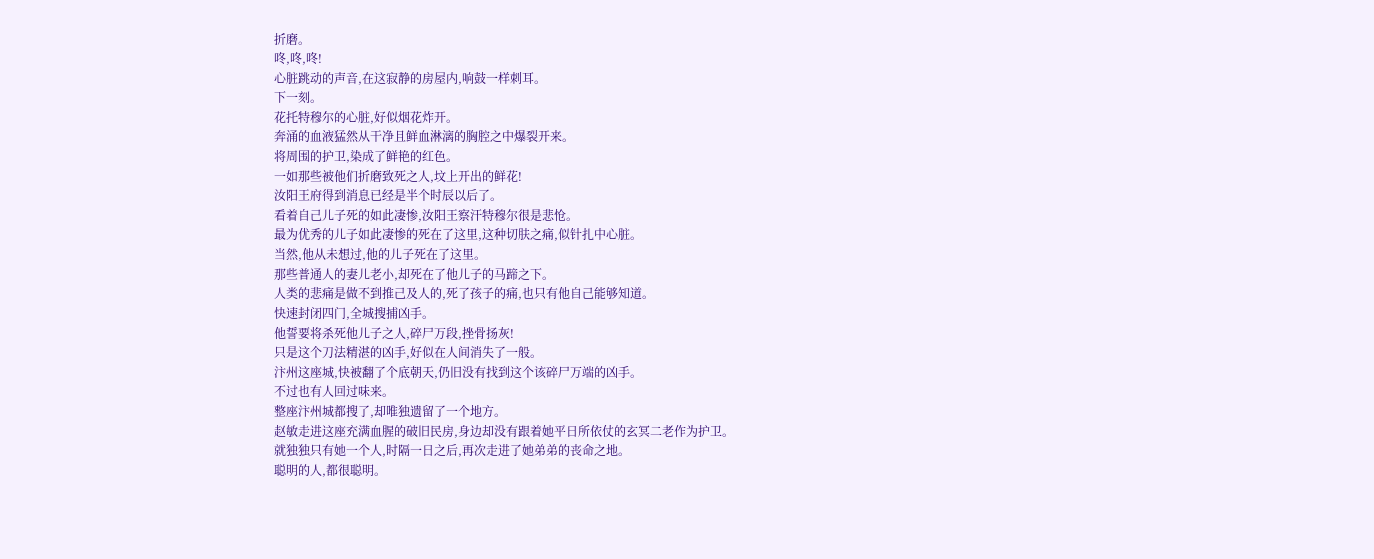折磨。
咚,咚,咚!
心脏跳动的声音,在这寂静的房屋内,响鼓一样刺耳。
下一刻。
花托特穆尔的心脏,好似烟花炸开。
奔涌的血液猛然从干净且鲜血淋漓的胸腔之中爆裂开来。
将周围的护卫,染成了鲜艳的红色。
一如那些被他们折磨致死之人,坟上开出的鲜花!
汝阳王府得到消息已经是半个时辰以后了。
看着自己儿子死的如此凄惨,汝阳王察汗特穆尔很是悲怆。
最为优秀的儿子如此凄惨的死在了这里,这种切肤之痛,似针扎中心脏。
当然,他从未想过,他的儿子死在了这里。
那些普通人的妻儿老小,却死在了他儿子的马蹄之下。
人类的悲痛是做不到推己及人的,死了孩子的痛,也只有他自己能够知道。
快速封闭四门,全城搜捕凶手。
他誓要将杀死他儿子之人,碎尸万段,挫骨扬灰!
只是这个刀法精湛的凶手,好似在人间消失了一般。
汴州这座城,快被翻了个底朝天,仍旧没有找到这个该碎尸万端的凶手。
不过也有人回过味来。
整座汴州城都搜了,却唯独遗留了一个地方。
赵敏走进这座充满血腥的破旧民房,身边却没有跟着她平日所依仗的玄冥二老作为护卫。
就独独只有她一个人,时隔一日之后,再次走进了她弟弟的丧命之地。
聪明的人,都很聪明。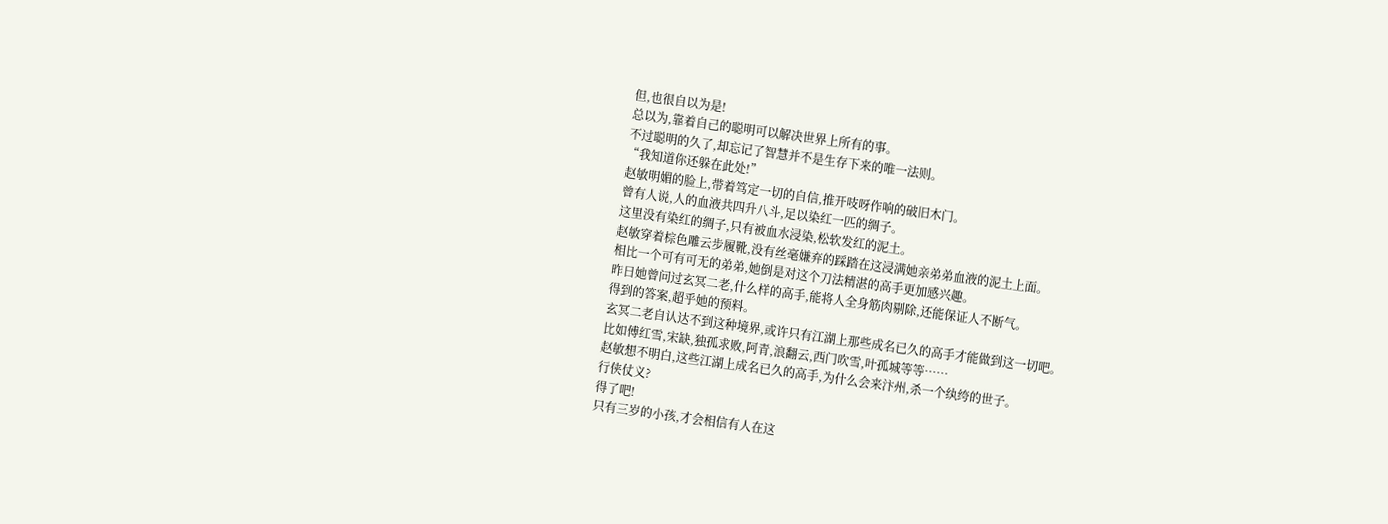但,也很自以为是!
总以为,靠着自己的聪明可以解决世界上所有的事。
不过聪明的久了,却忘记了智慧并不是生存下来的唯一法则。
“我知道你还躲在此处!”
赵敏明媚的脸上,带着笃定一切的自信,推开吱呀作响的破旧木门。
曾有人说,人的血液共四升八斗,足以染红一匹的绸子。
这里没有染红的绸子,只有被血水浸染,松软发红的泥土。
赵敏穿着棕色雕云步履靴,没有丝毫嫌弃的踩踏在这浸满她亲弟弟血液的泥土上面。
相比一个可有可无的弟弟,她倒是对这个刀法精湛的高手更加感兴趣。
昨日她曾问过玄冥二老,什么样的高手,能将人全身筋肉剔除,还能保证人不断气。
得到的答案,超乎她的预料。
玄冥二老自认达不到这种境界,或许只有江湖上那些成名已久的高手才能做到这一切吧。
比如傅红雪,宋缺,独孤求败,阿青,浪翻云,西门吹雪,叶孤城等等……
赵敏想不明白,这些江湖上成名已久的高手,为什么会来汴州,杀一个纨绔的世子。
行侠仗义?
得了吧!
只有三岁的小孩,才会相信有人在这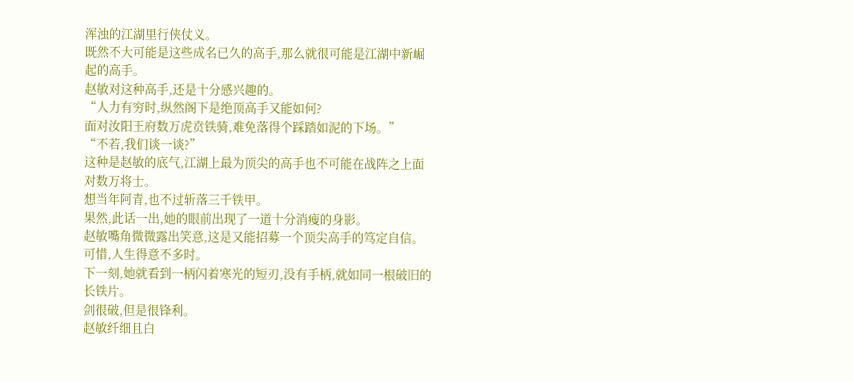浑浊的江湖里行侠仗义。
既然不大可能是这些成名已久的高手,那么就很可能是江湖中新崛起的高手。
赵敏对这种高手,还是十分感兴趣的。
“人力有穷时,纵然阁下是绝顶高手又能如何?
面对汝阳王府数万虎贲铁骑,难免落得个踩踏如泥的下场。”
“不若,我们谈一谈?”
这种是赵敏的底气,江湖上最为顶尖的高手也不可能在战阵之上面对数万将士。
想当年阿青,也不过斩落三千铁甲。
果然,此话一出,她的眼前出现了一道十分消瘦的身影。
赵敏嘴角微微露出笑意,这是又能招募一个顶尖高手的笃定自信。
可惜,人生得意不多时。
下一刻,她就看到一柄闪着寒光的短刃,没有手柄,就如同一根破旧的长铁片。
剑很破,但是很锋利。
赵敏纤细且白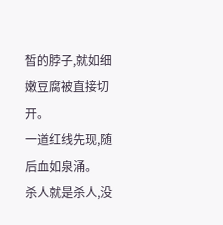皙的脖子,就如细嫩豆腐被直接切开。
一道红线先现,随后血如泉涌。
杀人就是杀人,没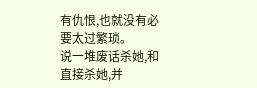有仇恨,也就没有必要太过繁琐。
说一堆废话杀她,和直接杀她,并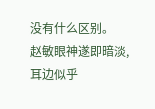没有什么区别。
赵敏眼神遂即暗淡,耳边似乎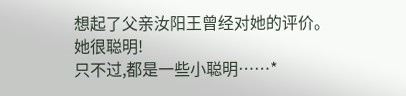想起了父亲汝阳王曾经对她的评价。
她很聪明!
只不过,都是一些小聪明……*